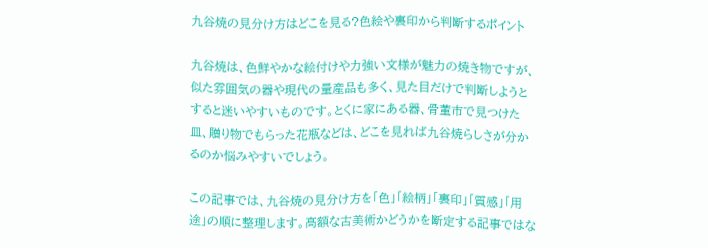九谷焼の見分け方はどこを見る?色絵や裏印から判断するポイント

九谷焼は、色鮮やかな絵付けや力強い文様が魅力の焼き物ですが、似た雰囲気の器や現代の量産品も多く、見た目だけで判断しようとすると迷いやすいものです。とくに家にある器、骨董市で見つけた皿、贈り物でもらった花瓶などは、どこを見れば九谷焼らしさが分かるのか悩みやすいでしょう。

この記事では、九谷焼の見分け方を「色」「絵柄」「裏印」「質感」「用途」の順に整理します。高額な古美術かどうかを断定する記事ではな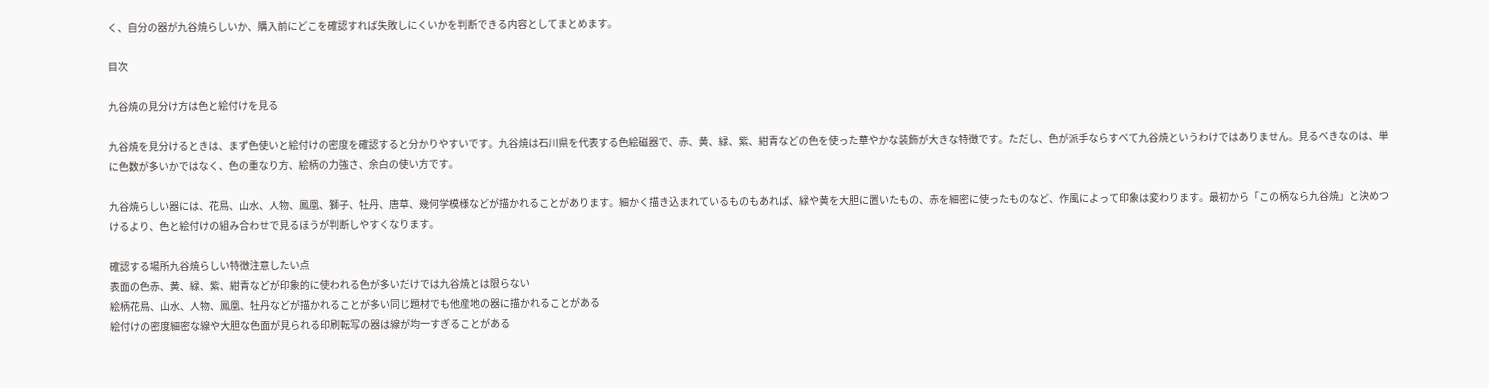く、自分の器が九谷焼らしいか、購入前にどこを確認すれば失敗しにくいかを判断できる内容としてまとめます。

目次

九谷焼の見分け方は色と絵付けを見る

九谷焼を見分けるときは、まず色使いと絵付けの密度を確認すると分かりやすいです。九谷焼は石川県を代表する色絵磁器で、赤、黄、緑、紫、紺青などの色を使った華やかな装飾が大きな特徴です。ただし、色が派手ならすべて九谷焼というわけではありません。見るべきなのは、単に色数が多いかではなく、色の重なり方、絵柄の力強さ、余白の使い方です。

九谷焼らしい器には、花鳥、山水、人物、鳳凰、獅子、牡丹、唐草、幾何学模様などが描かれることがあります。細かく描き込まれているものもあれば、緑や黄を大胆に置いたもの、赤を細密に使ったものなど、作風によって印象は変わります。最初から「この柄なら九谷焼」と決めつけるより、色と絵付けの組み合わせで見るほうが判断しやすくなります。

確認する場所九谷焼らしい特徴注意したい点
表面の色赤、黄、緑、紫、紺青などが印象的に使われる色が多いだけでは九谷焼とは限らない
絵柄花鳥、山水、人物、鳳凰、牡丹などが描かれることが多い同じ題材でも他産地の器に描かれることがある
絵付けの密度細密な線や大胆な色面が見られる印刷転写の器は線が均一すぎることがある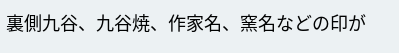裏側九谷、九谷焼、作家名、窯名などの印が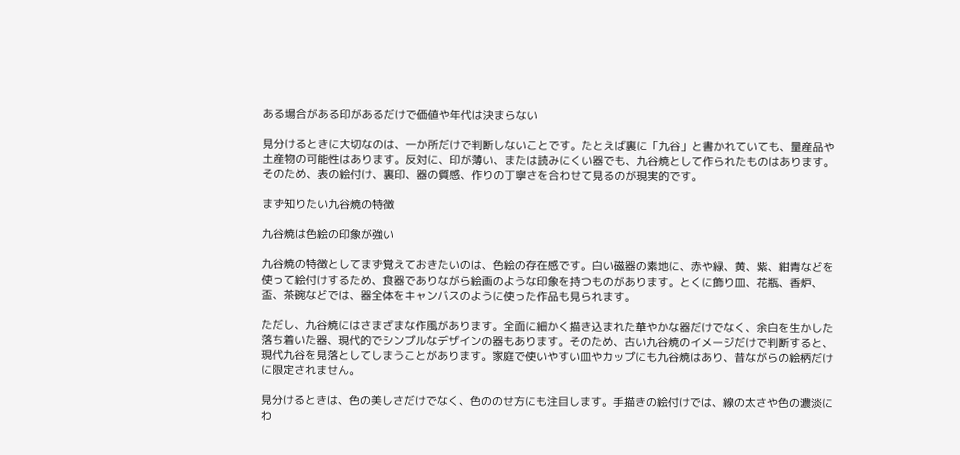ある場合がある印があるだけで価値や年代は決まらない

見分けるときに大切なのは、一か所だけで判断しないことです。たとえば裏に「九谷」と書かれていても、量産品や土産物の可能性はあります。反対に、印が薄い、または読みにくい器でも、九谷焼として作られたものはあります。そのため、表の絵付け、裏印、器の質感、作りの丁寧さを合わせて見るのが現実的です。

まず知りたい九谷焼の特徴

九谷焼は色絵の印象が強い

九谷焼の特徴としてまず覚えておきたいのは、色絵の存在感です。白い磁器の素地に、赤や緑、黄、紫、紺青などを使って絵付けするため、食器でありながら絵画のような印象を持つものがあります。とくに飾り皿、花瓶、香炉、盃、茶碗などでは、器全体をキャンバスのように使った作品も見られます。

ただし、九谷焼にはさまざまな作風があります。全面に細かく描き込まれた華やかな器だけでなく、余白を生かした落ち着いた器、現代的でシンプルなデザインの器もあります。そのため、古い九谷焼のイメージだけで判断すると、現代九谷を見落としてしまうことがあります。家庭で使いやすい皿やカップにも九谷焼はあり、昔ながらの絵柄だけに限定されません。

見分けるときは、色の美しさだけでなく、色ののせ方にも注目します。手描きの絵付けでは、線の太さや色の濃淡にわ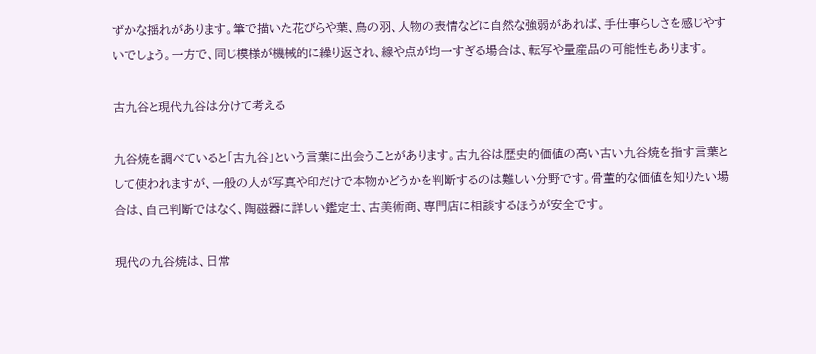ずかな揺れがあります。筆で描いた花びらや葉、鳥の羽、人物の表情などに自然な強弱があれば、手仕事らしさを感じやすいでしょう。一方で、同じ模様が機械的に繰り返され、線や点が均一すぎる場合は、転写や量産品の可能性もあります。

古九谷と現代九谷は分けて考える

九谷焼を調べていると「古九谷」という言葉に出会うことがあります。古九谷は歴史的価値の高い古い九谷焼を指す言葉として使われますが、一般の人が写真や印だけで本物かどうかを判断するのは難しい分野です。骨董的な価値を知りたい場合は、自己判断ではなく、陶磁器に詳しい鑑定士、古美術商、専門店に相談するほうが安全です。

現代の九谷焼は、日常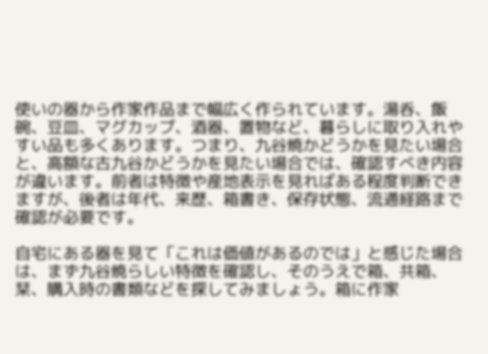使いの器から作家作品まで幅広く作られています。湯呑、飯碗、豆皿、マグカップ、酒器、置物など、暮らしに取り入れやすい品も多くあります。つまり、九谷焼かどうかを見たい場合と、高額な古九谷かどうかを見たい場合では、確認すべき内容が違います。前者は特徴や産地表示を見ればある程度判断できますが、後者は年代、来歴、箱書き、保存状態、流通経路まで確認が必要です。

自宅にある器を見て「これは価値があるのでは」と感じた場合は、まず九谷焼らしい特徴を確認し、そのうえで箱、共箱、栞、購入時の書類などを探してみましょう。箱に作家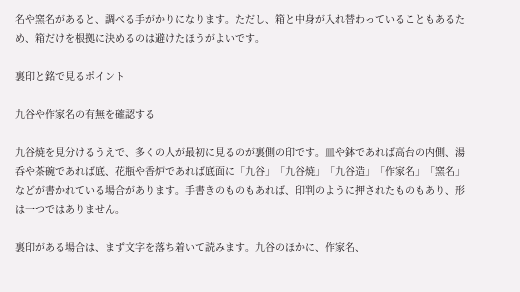名や窯名があると、調べる手がかりになります。ただし、箱と中身が入れ替わっていることもあるため、箱だけを根拠に決めるのは避けたほうがよいです。

裏印と銘で見るポイント

九谷や作家名の有無を確認する

九谷焼を見分けるうえで、多くの人が最初に見るのが裏側の印です。皿や鉢であれば高台の内側、湯呑や茶碗であれば底、花瓶や香炉であれば底面に「九谷」「九谷焼」「九谷造」「作家名」「窯名」などが書かれている場合があります。手書きのものもあれば、印判のように押されたものもあり、形は一つではありません。

裏印がある場合は、まず文字を落ち着いて読みます。九谷のほかに、作家名、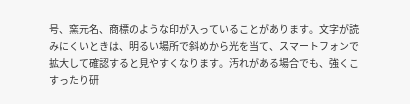号、窯元名、商標のような印が入っていることがあります。文字が読みにくいときは、明るい場所で斜めから光を当て、スマートフォンで拡大して確認すると見やすくなります。汚れがある場合でも、強くこすったり研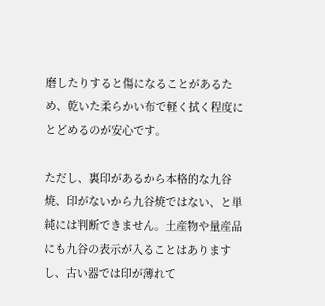磨したりすると傷になることがあるため、乾いた柔らかい布で軽く拭く程度にとどめるのが安心です。

ただし、裏印があるから本格的な九谷焼、印がないから九谷焼ではない、と単純には判断できません。土産物や量産品にも九谷の表示が入ることはありますし、古い器では印が薄れて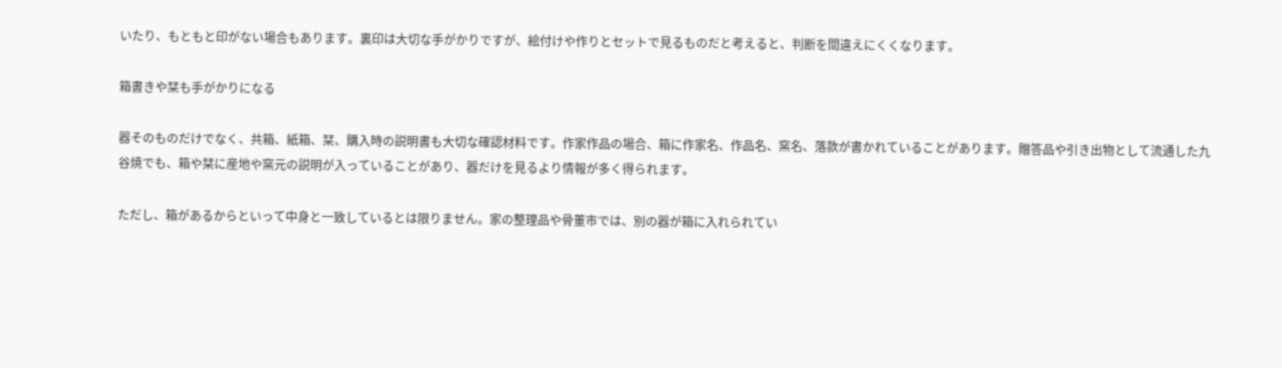いたり、もともと印がない場合もあります。裏印は大切な手がかりですが、絵付けや作りとセットで見るものだと考えると、判断を間違えにくくなります。

箱書きや栞も手がかりになる

器そのものだけでなく、共箱、紙箱、栞、購入時の説明書も大切な確認材料です。作家作品の場合、箱に作家名、作品名、窯名、落款が書かれていることがあります。贈答品や引き出物として流通した九谷焼でも、箱や栞に産地や窯元の説明が入っていることがあり、器だけを見るより情報が多く得られます。

ただし、箱があるからといって中身と一致しているとは限りません。家の整理品や骨董市では、別の器が箱に入れられてい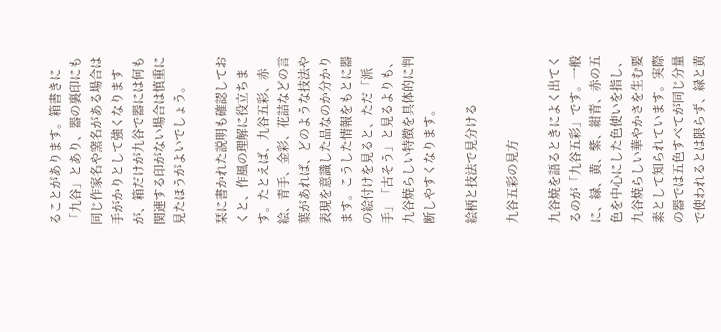ることがあります。箱書きに「九谷」とあり、器の裏印にも同じ作家名や窯名がある場合は手がかりとして強くなりますが、箱だけが九谷で器には何も関連する印がない場合は慎重に見たほうがよいでしょう。

栞に書かれた説明も確認しておくと、作風の理解に役立ちます。たとえば、九谷五彩、赤絵、青手、金彩、花詰などの言葉があれば、どのような技法や表現を意識した品なのか分かります。こうした情報をもとに器の絵付けを見ると、ただ「派手」「古そう」と見るよりも、九谷焼らしい特徴を具体的に判断しやすくなります。

絵柄と技法で見分ける

九谷五彩の見方

九谷焼を語るときによく出てくるのが「九谷五彩」です。一般に、緑、黄、紫、紺青、赤の五色を中心にした色使いを指し、九谷焼らしい華やかさを生む要素として知られています。実際の器では五色すべてが同じ分量で使われるとは限らず、緑と黄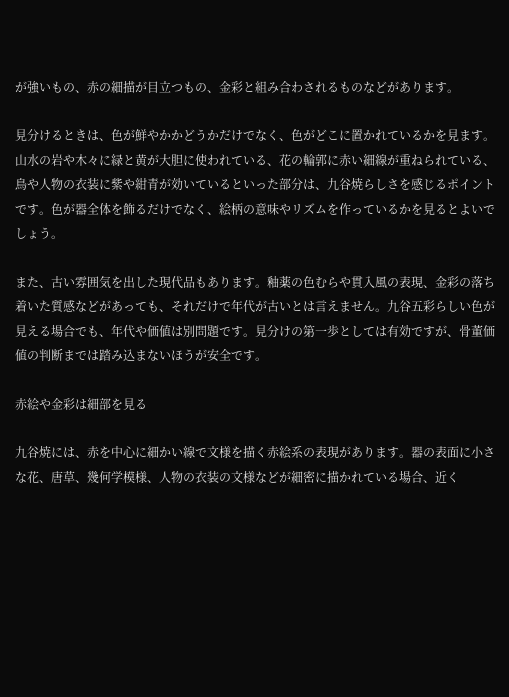が強いもの、赤の細描が目立つもの、金彩と組み合わされるものなどがあります。

見分けるときは、色が鮮やかかどうかだけでなく、色がどこに置かれているかを見ます。山水の岩や木々に緑と黄が大胆に使われている、花の輪郭に赤い細線が重ねられている、鳥や人物の衣装に紫や紺青が効いているといった部分は、九谷焼らしさを感じるポイントです。色が器全体を飾るだけでなく、絵柄の意味やリズムを作っているかを見るとよいでしょう。

また、古い雰囲気を出した現代品もあります。釉薬の色むらや貫入風の表現、金彩の落ち着いた質感などがあっても、それだけで年代が古いとは言えません。九谷五彩らしい色が見える場合でも、年代や価値は別問題です。見分けの第一歩としては有効ですが、骨董価値の判断までは踏み込まないほうが安全です。

赤絵や金彩は細部を見る

九谷焼には、赤を中心に細かい線で文様を描く赤絵系の表現があります。器の表面に小さな花、唐草、幾何学模様、人物の衣装の文様などが細密に描かれている場合、近く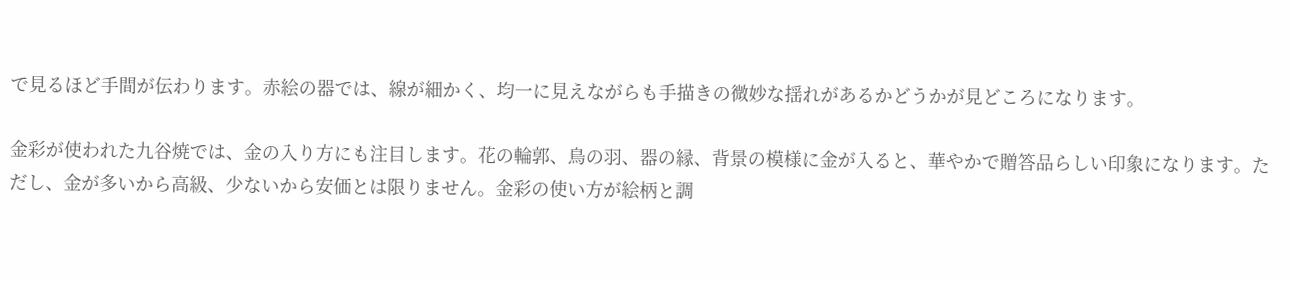で見るほど手間が伝わります。赤絵の器では、線が細かく、均一に見えながらも手描きの微妙な揺れがあるかどうかが見どころになります。

金彩が使われた九谷焼では、金の入り方にも注目します。花の輪郭、鳥の羽、器の縁、背景の模様に金が入ると、華やかで贈答品らしい印象になります。ただし、金が多いから高級、少ないから安価とは限りません。金彩の使い方が絵柄と調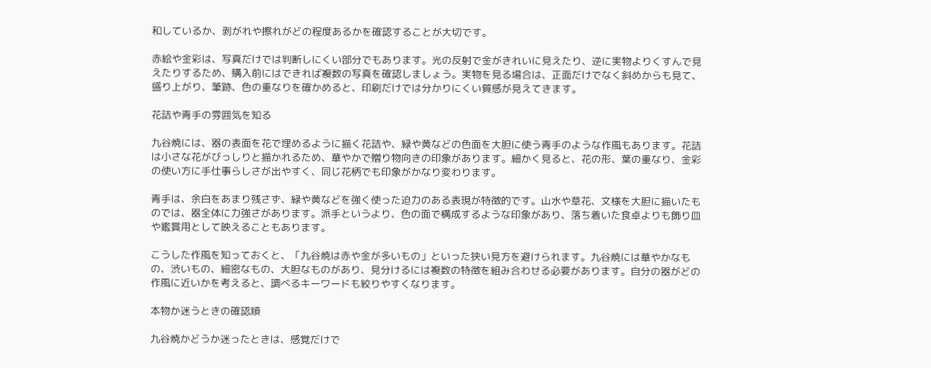和しているか、剥がれや擦れがどの程度あるかを確認することが大切です。

赤絵や金彩は、写真だけでは判断しにくい部分でもあります。光の反射で金がきれいに見えたり、逆に実物よりくすんで見えたりするため、購入前にはできれば複数の写真を確認しましょう。実物を見る場合は、正面だけでなく斜めからも見て、盛り上がり、筆跡、色の重なりを確かめると、印刷だけでは分かりにくい質感が見えてきます。

花詰や青手の雰囲気を知る

九谷焼には、器の表面を花で埋めるように描く花詰や、緑や黄などの色面を大胆に使う青手のような作風もあります。花詰は小さな花がびっしりと描かれるため、華やかで贈り物向きの印象があります。細かく見ると、花の形、葉の重なり、金彩の使い方に手仕事らしさが出やすく、同じ花柄でも印象がかなり変わります。

青手は、余白をあまり残さず、緑や黄などを強く使った迫力のある表現が特徴的です。山水や草花、文様を大胆に描いたものでは、器全体に力強さがあります。派手というより、色の面で構成するような印象があり、落ち着いた食卓よりも飾り皿や鑑賞用として映えることもあります。

こうした作風を知っておくと、「九谷焼は赤や金が多いもの」といった狭い見方を避けられます。九谷焼には華やかなもの、渋いもの、細密なもの、大胆なものがあり、見分けるには複数の特徴を組み合わせる必要があります。自分の器がどの作風に近いかを考えると、調べるキーワードも絞りやすくなります。

本物か迷うときの確認順

九谷焼かどうか迷ったときは、感覚だけで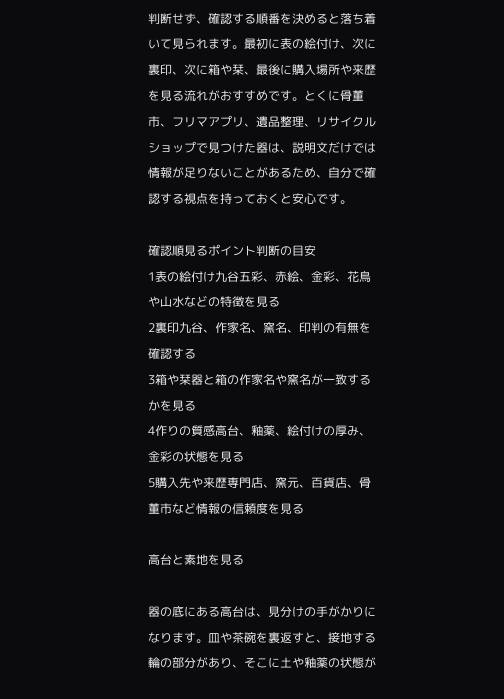判断せず、確認する順番を決めると落ち着いて見られます。最初に表の絵付け、次に裏印、次に箱や栞、最後に購入場所や来歴を見る流れがおすすめです。とくに骨董市、フリマアプリ、遺品整理、リサイクルショップで見つけた器は、説明文だけでは情報が足りないことがあるため、自分で確認する視点を持っておくと安心です。

確認順見るポイント判断の目安
1表の絵付け九谷五彩、赤絵、金彩、花鳥や山水などの特徴を見る
2裏印九谷、作家名、窯名、印判の有無を確認する
3箱や栞器と箱の作家名や窯名が一致するかを見る
4作りの質感高台、釉薬、絵付けの厚み、金彩の状態を見る
5購入先や来歴専門店、窯元、百貨店、骨董市など情報の信頼度を見る

高台と素地を見る

器の底にある高台は、見分けの手がかりになります。皿や茶碗を裏返すと、接地する輪の部分があり、そこに土や釉薬の状態が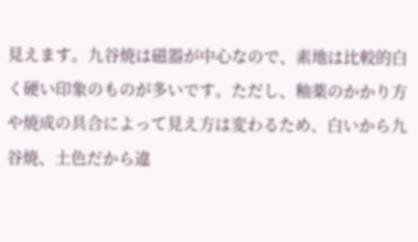見えます。九谷焼は磁器が中心なので、素地は比較的白く硬い印象のものが多いです。ただし、釉薬のかかり方や焼成の具合によって見え方は変わるため、白いから九谷焼、土色だから違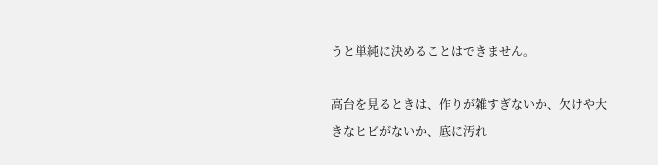うと単純に決めることはできません。

高台を見るときは、作りが雑すぎないか、欠けや大きなヒビがないか、底に汚れ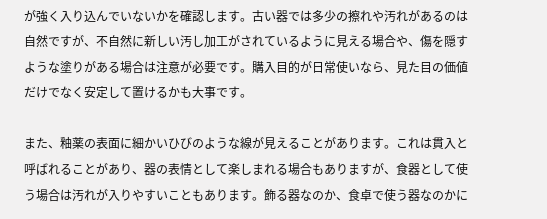が強く入り込んでいないかを確認します。古い器では多少の擦れや汚れがあるのは自然ですが、不自然に新しい汚し加工がされているように見える場合や、傷を隠すような塗りがある場合は注意が必要です。購入目的が日常使いなら、見た目の価値だけでなく安定して置けるかも大事です。

また、釉薬の表面に細かいひびのような線が見えることがあります。これは貫入と呼ばれることがあり、器の表情として楽しまれる場合もありますが、食器として使う場合は汚れが入りやすいこともあります。飾る器なのか、食卓で使う器なのかに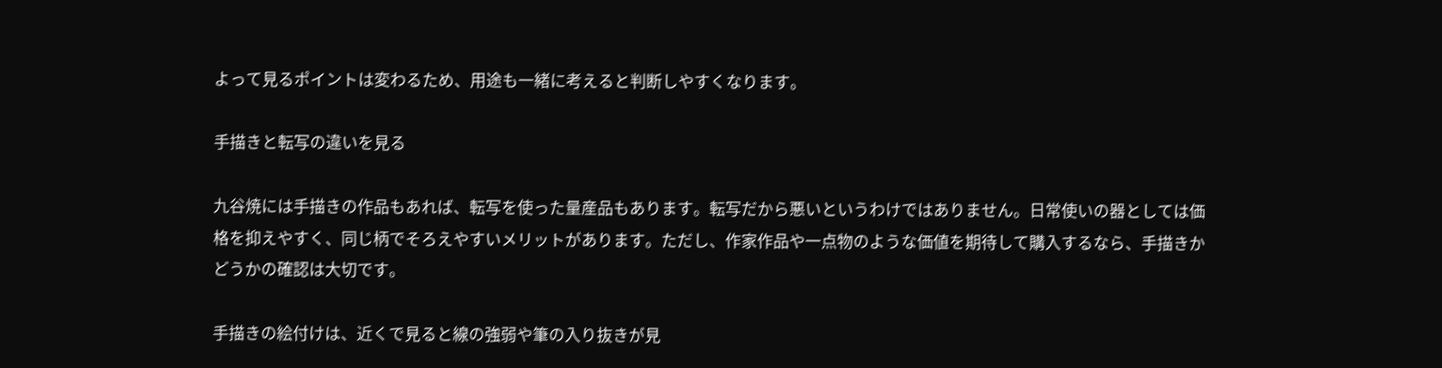よって見るポイントは変わるため、用途も一緒に考えると判断しやすくなります。

手描きと転写の違いを見る

九谷焼には手描きの作品もあれば、転写を使った量産品もあります。転写だから悪いというわけではありません。日常使いの器としては価格を抑えやすく、同じ柄でそろえやすいメリットがあります。ただし、作家作品や一点物のような価値を期待して購入するなら、手描きかどうかの確認は大切です。

手描きの絵付けは、近くで見ると線の強弱や筆の入り抜きが見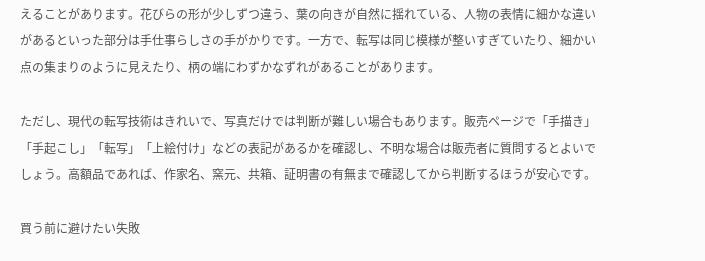えることがあります。花びらの形が少しずつ違う、葉の向きが自然に揺れている、人物の表情に細かな違いがあるといった部分は手仕事らしさの手がかりです。一方で、転写は同じ模様が整いすぎていたり、細かい点の集まりのように見えたり、柄の端にわずかなずれがあることがあります。

ただし、現代の転写技術はきれいで、写真だけでは判断が難しい場合もあります。販売ページで「手描き」「手起こし」「転写」「上絵付け」などの表記があるかを確認し、不明な場合は販売者に質問するとよいでしょう。高額品であれば、作家名、窯元、共箱、証明書の有無まで確認してから判断するほうが安心です。

買う前に避けたい失敗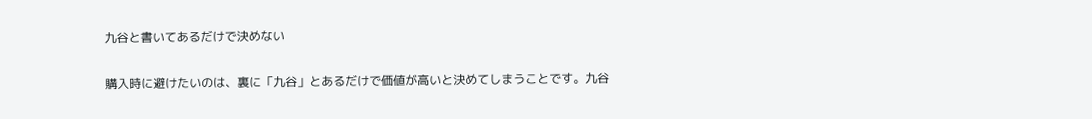九谷と書いてあるだけで決めない

購入時に避けたいのは、裏に「九谷」とあるだけで価値が高いと決めてしまうことです。九谷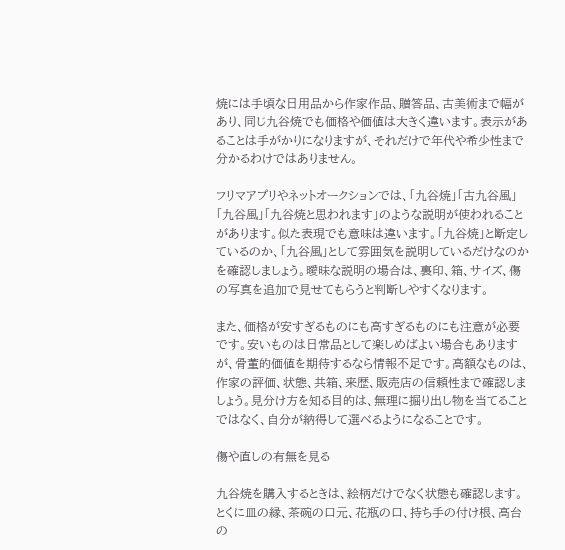焼には手頃な日用品から作家作品、贈答品、古美術まで幅があり、同じ九谷焼でも価格や価値は大きく違います。表示があることは手がかりになりますが、それだけで年代や希少性まで分かるわけではありません。

フリマアプリやネットオークションでは、「九谷焼」「古九谷風」「九谷風」「九谷焼と思われます」のような説明が使われることがあります。似た表現でも意味は違います。「九谷焼」と断定しているのか、「九谷風」として雰囲気を説明しているだけなのかを確認しましょう。曖昧な説明の場合は、裏印、箱、サイズ、傷の写真を追加で見せてもらうと判断しやすくなります。

また、価格が安すぎるものにも高すぎるものにも注意が必要です。安いものは日常品として楽しめばよい場合もありますが、骨董的価値を期待するなら情報不足です。高額なものは、作家の評価、状態、共箱、来歴、販売店の信頼性まで確認しましょう。見分け方を知る目的は、無理に掘り出し物を当てることではなく、自分が納得して選べるようになることです。

傷や直しの有無を見る

九谷焼を購入するときは、絵柄だけでなく状態も確認します。とくに皿の縁、茶碗の口元、花瓶の口、持ち手の付け根、高台の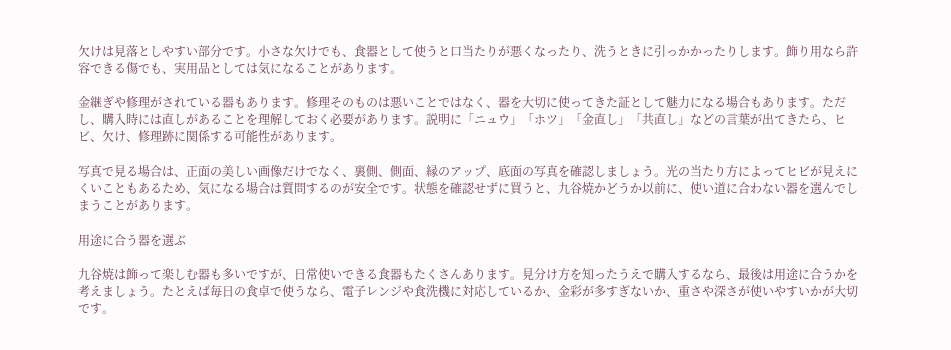欠けは見落としやすい部分です。小さな欠けでも、食器として使うと口当たりが悪くなったり、洗うときに引っかかったりします。飾り用なら許容できる傷でも、実用品としては気になることがあります。

金継ぎや修理がされている器もあります。修理そのものは悪いことではなく、器を大切に使ってきた証として魅力になる場合もあります。ただし、購入時には直しがあることを理解しておく必要があります。説明に「ニュウ」「ホツ」「金直し」「共直し」などの言葉が出てきたら、ヒビ、欠け、修理跡に関係する可能性があります。

写真で見る場合は、正面の美しい画像だけでなく、裏側、側面、縁のアップ、底面の写真を確認しましょう。光の当たり方によってヒビが見えにくいこともあるため、気になる場合は質問するのが安全です。状態を確認せずに買うと、九谷焼かどうか以前に、使い道に合わない器を選んでしまうことがあります。

用途に合う器を選ぶ

九谷焼は飾って楽しむ器も多いですが、日常使いできる食器もたくさんあります。見分け方を知ったうえで購入するなら、最後は用途に合うかを考えましょう。たとえば毎日の食卓で使うなら、電子レンジや食洗機に対応しているか、金彩が多すぎないか、重さや深さが使いやすいかが大切です。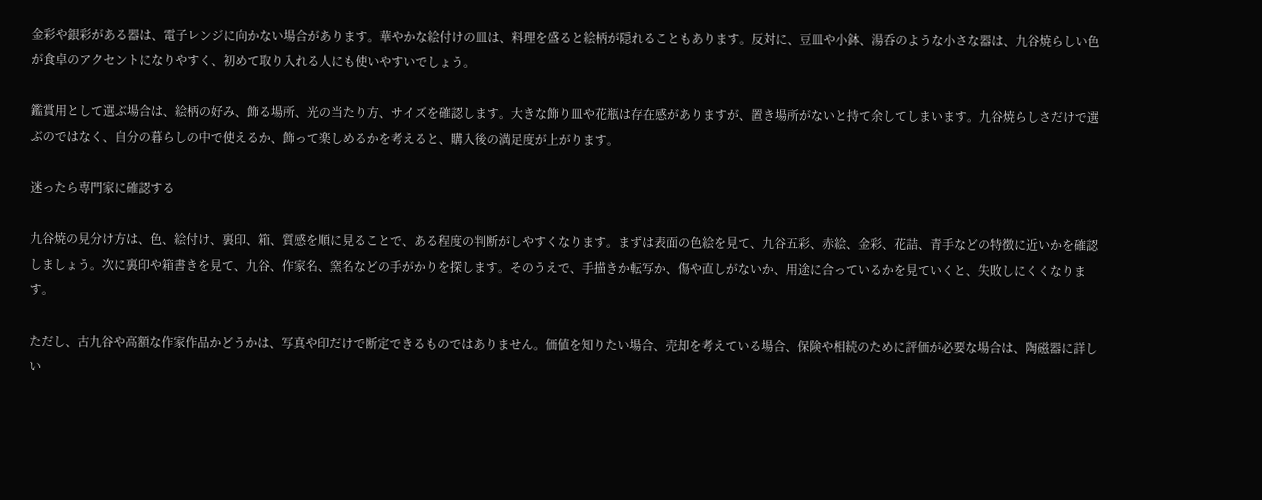金彩や銀彩がある器は、電子レンジに向かない場合があります。華やかな絵付けの皿は、料理を盛ると絵柄が隠れることもあります。反対に、豆皿や小鉢、湯呑のような小さな器は、九谷焼らしい色が食卓のアクセントになりやすく、初めて取り入れる人にも使いやすいでしょう。

鑑賞用として選ぶ場合は、絵柄の好み、飾る場所、光の当たり方、サイズを確認します。大きな飾り皿や花瓶は存在感がありますが、置き場所がないと持て余してしまいます。九谷焼らしさだけで選ぶのではなく、自分の暮らしの中で使えるか、飾って楽しめるかを考えると、購入後の満足度が上がります。

迷ったら専門家に確認する

九谷焼の見分け方は、色、絵付け、裏印、箱、質感を順に見ることで、ある程度の判断がしやすくなります。まずは表面の色絵を見て、九谷五彩、赤絵、金彩、花詰、青手などの特徴に近いかを確認しましょう。次に裏印や箱書きを見て、九谷、作家名、窯名などの手がかりを探します。そのうえで、手描きか転写か、傷や直しがないか、用途に合っているかを見ていくと、失敗しにくくなります。

ただし、古九谷や高額な作家作品かどうかは、写真や印だけで断定できるものではありません。価値を知りたい場合、売却を考えている場合、保険や相続のために評価が必要な場合は、陶磁器に詳しい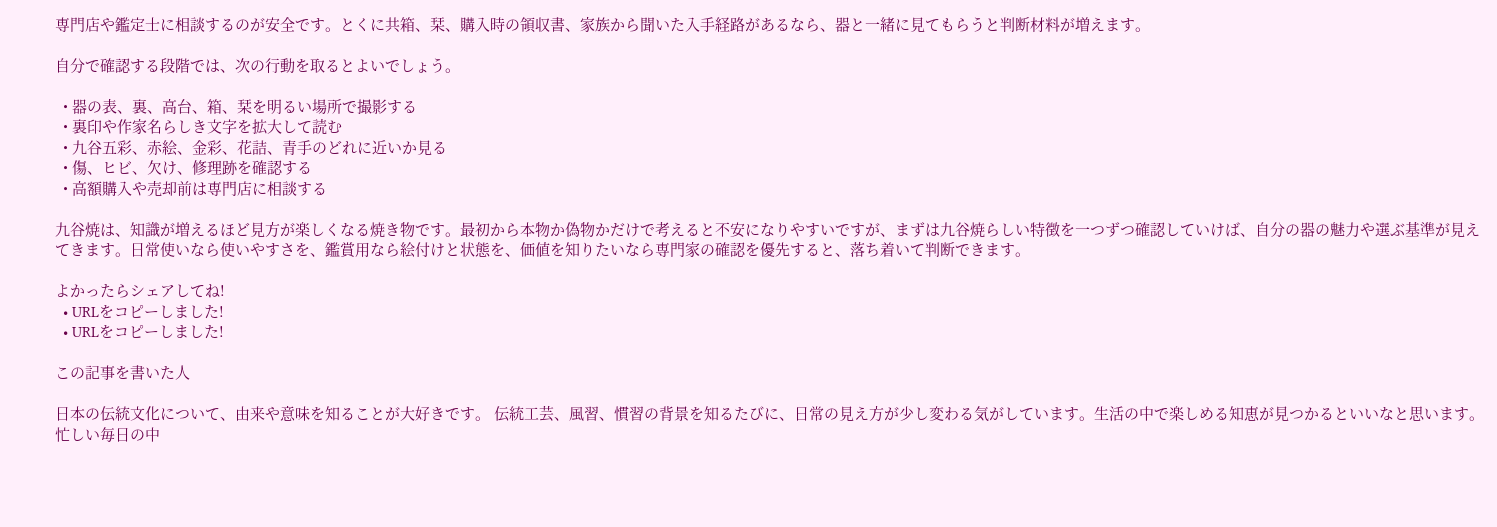専門店や鑑定士に相談するのが安全です。とくに共箱、栞、購入時の領収書、家族から聞いた入手経路があるなら、器と一緒に見てもらうと判断材料が増えます。

自分で確認する段階では、次の行動を取るとよいでしょう。

  • 器の表、裏、高台、箱、栞を明るい場所で撮影する
  • 裏印や作家名らしき文字を拡大して読む
  • 九谷五彩、赤絵、金彩、花詰、青手のどれに近いか見る
  • 傷、ヒビ、欠け、修理跡を確認する
  • 高額購入や売却前は専門店に相談する

九谷焼は、知識が増えるほど見方が楽しくなる焼き物です。最初から本物か偽物かだけで考えると不安になりやすいですが、まずは九谷焼らしい特徴を一つずつ確認していけば、自分の器の魅力や選ぶ基準が見えてきます。日常使いなら使いやすさを、鑑賞用なら絵付けと状態を、価値を知りたいなら専門家の確認を優先すると、落ち着いて判断できます。

よかったらシェアしてね!
  • URLをコピーしました!
  • URLをコピーしました!

この記事を書いた人

日本の伝統文化について、由来や意味を知ることが大好きです。 伝統工芸、風習、慣習の背景を知るたびに、日常の見え方が少し変わる気がしています。生活の中で楽しめる知恵が見つかるといいなと思います。
忙しい毎日の中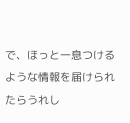で、ほっと一息つけるような情報を届けられたらうれし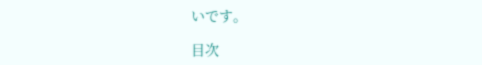いです。

目次